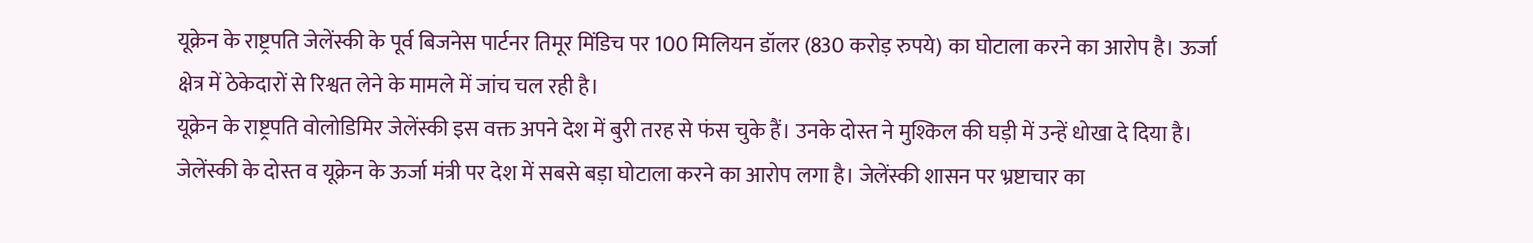यूक्रेन के राष्ट्रपति जेलेंस्की के पूर्व बिजनेस पार्टनर तिमूर मिंडिच पर 100 मिलियन डॉलर (830 करोड़ रुपये) का घोटाला करने का आरोप है। ऊर्जा क्षेत्र में ठेकेदारों से रिश्वत लेने के मामले में जांच चल रही है।
यूक्रेन के राष्ट्रपति वोलोडिमिर जेलेंस्की इस वक्त अपने देश में बुरी तरह से फंस चुके हैं। उनके दोस्त ने मुश्किल की घड़ी में उन्हें धोखा दे दिया है।
जेलेंस्की के दोस्त व यूक्रेन के ऊर्जा मंत्री पर देश में सबसे बड़ा घोटाला करने का आरोप लगा है। जेलेंस्की शासन पर भ्रष्टाचार का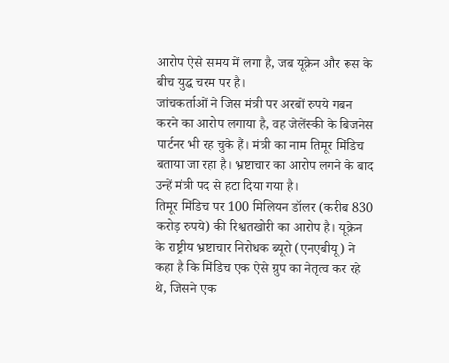आरोप ऐसे समय में लगा है, जब यूक्रेन और रूस के बीच युद्ध चरम पर है।
जांचकर्ताओं ने जिस मंत्री पर अरबों रुपये गबन करने का आरोप लगाया है, वह जेलेंस्की के बिजनेस पार्टनर भी रह चुके हैं। मंत्री का नाम तिमूर मिंडिच बताया जा रहा है। भ्रष्टाचार का आरोप लगने के बाद उन्हें मंत्री पद से हटा दिया गया है।
तिमूर मिंडिच पर 100 मिलियन डॉलर (करीब 830 करोड़ रुपये) की रिश्वतखोरी का आरोप है। यूक्रेन के राष्ट्रीय भ्रष्टाचार निरोधक ब्यूरो (एनएबीयू) ने कहा है कि मिंडिच एक ऐसे ग्रुप का नेतृत्व कर रहे थे, जिसने एक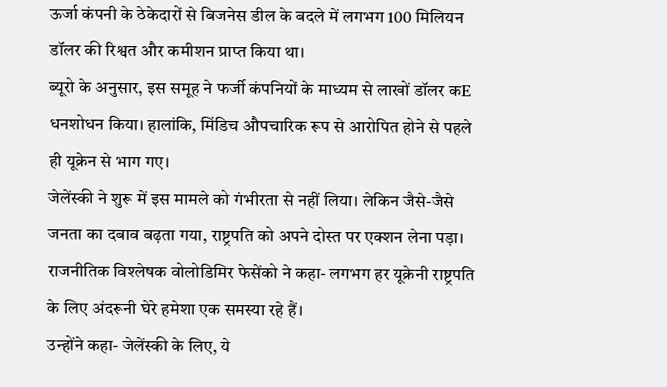ऊर्जा कंपनी के ठेकेदारों से बिजनेस डील के बदले में लगभग 100 मिलियन डॉलर की रिश्वत और कमीशन प्राप्त किया था।
ब्यूरो के अनुसार, इस समूह ने फर्जी कंपनियों के माध्यम से लाखों डॉलर कE धनशोधन किया। हालांकि, मिंडिच औपचारिक रूप से आरोपित होने से पहले ही यूक्रेन से भाग गए।
जेलेंस्की ने शुरू में इस मामले को गंभीरता से नहीं लिया। लेकिन जैसे-जैसे जनता का दबाव बढ़ता गया, राष्ट्रपति को अपने दोस्त पर एक्शन लेना पड़ा। राजनीतिक विश्लेषक वोलोडिमिर फेसेंको ने कहा- लगभग हर यूक्रेनी राष्ट्रपति के लिए अंदरूनी घेरे हमेशा एक समस्या रहे हैं।
उन्होंने कहा- जेलेंस्की के लिए, ये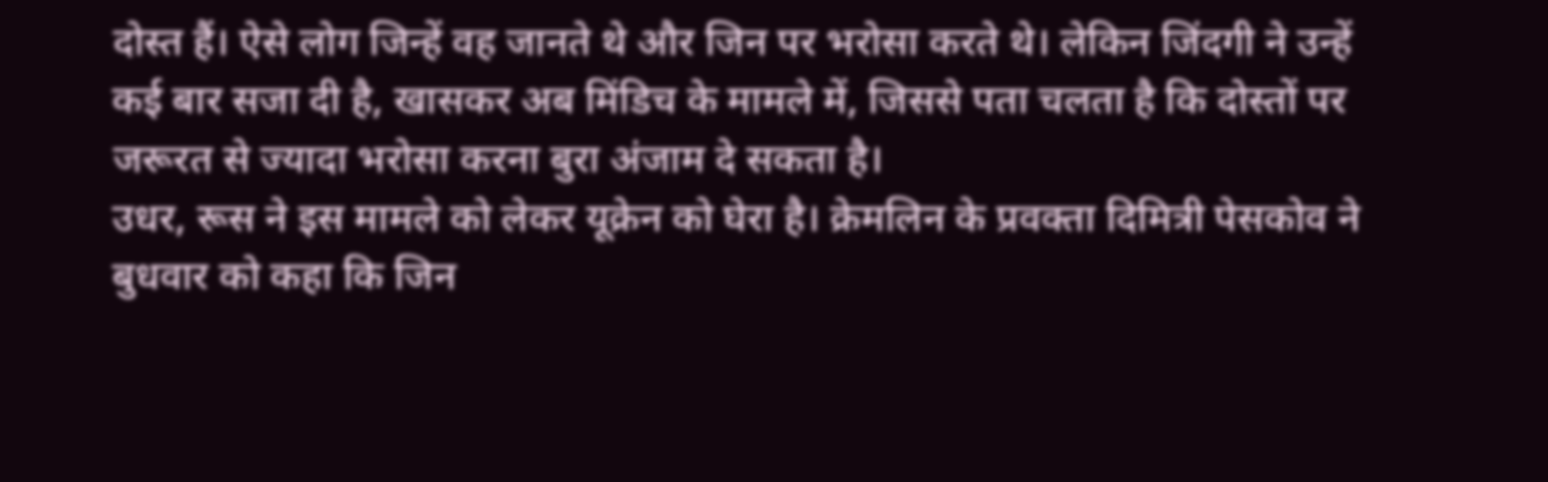दोस्त हैं। ऐसे लोग जिन्हें वह जानते थे और जिन पर भरोसा करते थे। लेकिन जिंदगी ने उन्हें कई बार सजा दी है, खासकर अब मिंडिच के मामले में, जिससे पता चलता है कि दोस्तों पर जरूरत से ज्यादा भरोसा करना बुरा अंजाम दे सकता है।
उधर, रूस ने इस मामले को लेकर यूक्रेन को घेरा है। क्रेमलिन के प्रवक्ता दिमित्री पेसकोव ने बुधवार को कहा कि जिन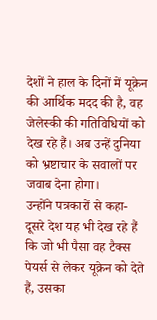देशों ने हाल के दिनों में यूक्रेन की आर्थिक मदद की है, वह जेलेस्की की गतिविधियों को देख रहे हैं। अब उन्हें दुनिया को भ्रष्टाचार के सवालों पर जवाब देना होगा।
उन्होंने पत्रकारों से कहा- दूसरे देश यह भी देख रहे हैं कि जो भी पैसा वह टैक्स पेयर्स से लेकर यूक्रेन को देते हैं, उसका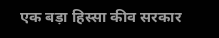एक बड़ा हिस्सा कीव सरकार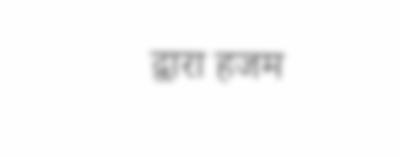द्वारा हजम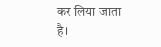कर लिया जाता है।